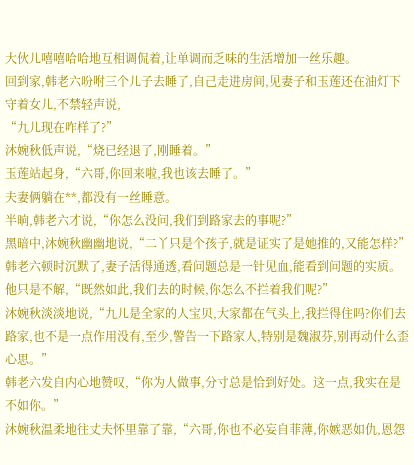大伙儿嘻嘻哈哈地互相调侃着,让单调而乏味的生活增加一丝乐趣。
回到家,韩老六吩咐三个儿子去睡了,自己走进房间,见妻子和玉莲还在油灯下守着女儿,不禁轻声说,
“九儿现在咋样了?”
沐婉秋低声说,“烧已经退了,刚睡着。”
玉莲站起身,“六哥,你回来啦,我也该去睡了。”
夫妻俩躺在**,都没有一丝睡意。
半晌,韩老六才说,“你怎么没问,我们到路家去的事呢?”
黑暗中,沐婉秋幽幽地说,“二丫只是个孩子,就是证实了是她推的,又能怎样?”
韩老六顿时沉默了,妻子活得通透,看问题总是一针见血,能看到问题的实质。
他只是不解,“既然如此,我们去的时候,你怎么不拦着我们呢?”
沐婉秋淡淡地说,“九儿是全家的人宝贝,大家都在气头上,我拦得住吗?你们去路家,也不是一点作用没有,至少,警告一下路家人,特别是魏淑芬,别再动什么歪心思。”
韩老六发自内心地赞叹,“你为人做事,分寸总是恰到好处。这一点,我实在是不如你。”
沐婉秋温柔地往丈夫怀里靠了靠,“六哥,你也不必妄自菲薄,你嫉恶如仇,恩怨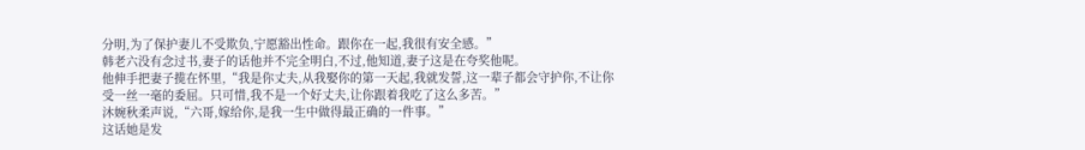分明,为了保护妻儿不受欺负,宁愿豁出性命。跟你在一起,我很有安全感。”
韩老六没有念过书,妻子的话他并不完全明白,不过,他知道,妻子这是在夸奖他呢。
他伸手把妻子揽在怀里,“我是你丈夫,从我娶你的第一天起,我就发誓,这一辈子都会守护你,不让你受一丝一毫的委屈。只可惜,我不是一个好丈夫,让你跟着我吃了这么多苦。”
沐婉秋柔声说,“六哥,嫁给你,是我一生中做得最正确的一件事。”
这话她是发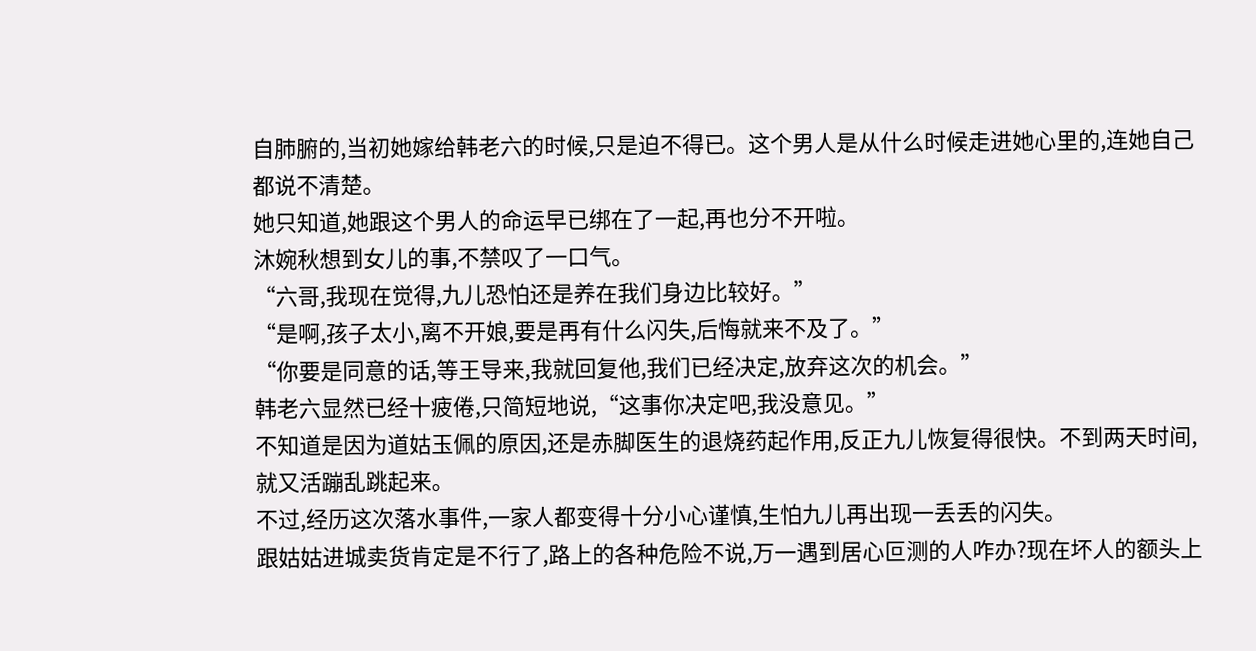自肺腑的,当初她嫁给韩老六的时候,只是迫不得已。这个男人是从什么时候走进她心里的,连她自己都说不清楚。
她只知道,她跟这个男人的命运早已绑在了一起,再也分不开啦。
沐婉秋想到女儿的事,不禁叹了一口气。
“六哥,我现在觉得,九儿恐怕还是养在我们身边比较好。”
“是啊,孩子太小,离不开娘,要是再有什么闪失,后悔就来不及了。”
“你要是同意的话,等王导来,我就回复他,我们已经决定,放弃这次的机会。”
韩老六显然已经十疲倦,只简短地说,“这事你决定吧,我没意见。”
不知道是因为道姑玉佩的原因,还是赤脚医生的退烧药起作用,反正九儿恢复得很快。不到两天时间,就又活蹦乱跳起来。
不过,经历这次落水事件,一家人都变得十分小心谨慎,生怕九儿再出现一丢丢的闪失。
跟姑姑进城卖货肯定是不行了,路上的各种危险不说,万一遇到居心叵测的人咋办?现在坏人的额头上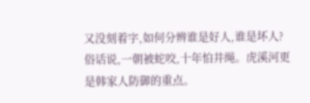又没刻着字,如何分辨谁是好人,谁是坏人?
俗话说,一朝被蛇咬,十年怕井绳。虎溪河更是韩家人防御的重点。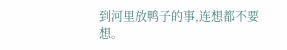到河里放鸭子的事,连想都不要想。